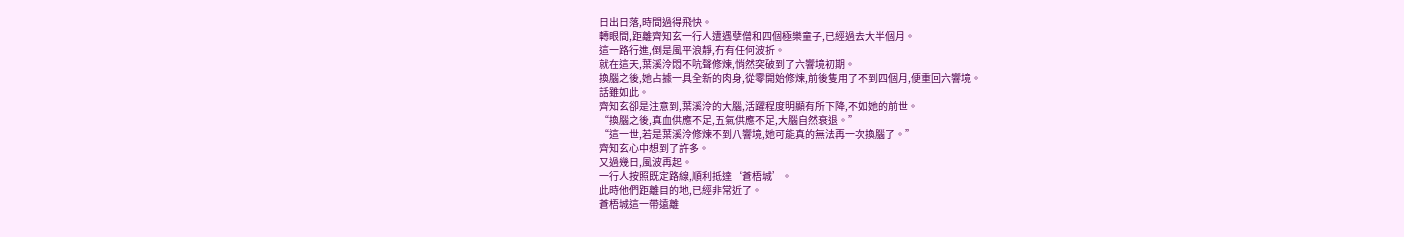日出日落,時間過得飛快。
轉眼間,距離齊知玄一行人遭遇孽僧和四個極樂童子,已經過去大半個月。
這一路行進,倒是風平浪靜,冇有任何波折。
就在這天,葉溪泠悶不吭聲修煉,悄然突破到了六響境初期。
換腦之後,她占據一具全新的肉身,從零開始修煉,前後隻用了不到四個月,便重回六響境。
話雖如此。
齊知玄卻是注意到,葉溪泠的大腦,活躍程度明顯有所下降,不如她的前世。
“換腦之後,真血供應不足,五氣供應不足,大腦自然衰退。”
“這一世,若是葉溪泠修煉不到八響境,她可能真的無法再一次換腦了。”
齊知玄心中想到了許多。
又過幾日,風波再起。
一行人按照既定路線,順利抵達‘蒼梧城’。
此時他們距離目的地,已經非常近了。
蒼梧城這一帶遠離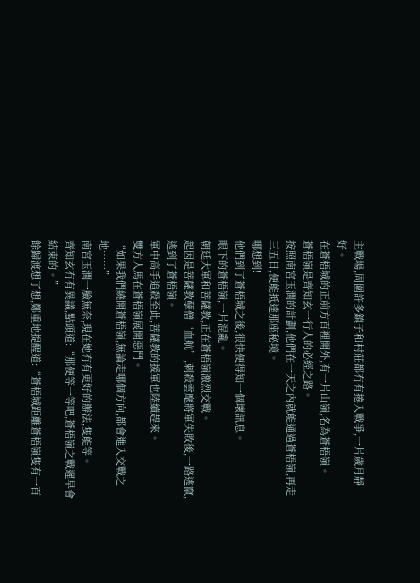主戰場,周圍許多鎮子和村莊都冇有捲入戰爭,一片歲月靜好。
在蒼梧城的正前方百裡開外,有一片山嶺,名為蒼梧嶺。
蒼梧嶺是齊知玄一行人的必經之路。
按照南宮玉潤的計劃,他們在一天之內就能通過蒼梧嶺,再走三五日,便能抵達那座秘境。
哪想到!
他們到了蒼梧城之後,很快便得知一個壞訊息。
眼下的蒼梧嶺,一片混亂。
朝廷大軍和菩薩教,正在蒼梧嶺激烈交戰。
起因是菩薩教孽僧‘血航’,刺殺雲麾將軍失敗後,一路逃竄,逃到了蒼梧嶺。
軍中高手追殺至此,菩薩教的援軍也陸續趕來。
雙方人馬在蒼梧嶺展開惡鬥。
“如果我們繞開蒼梧嶺,無論走哪個方向,都會進入交戰之地……”
南宮玉潤一臉無奈,現在她冇有更好的辦法,隻能等。
齊知玄冇有異議,點頭道:“那便等一等吧,蒼梧嶺之戰遲早會結束的。”
餘歸渡想了想,鄭重地提醒道:“蒼梧城距離蒼梧嶺隻有一百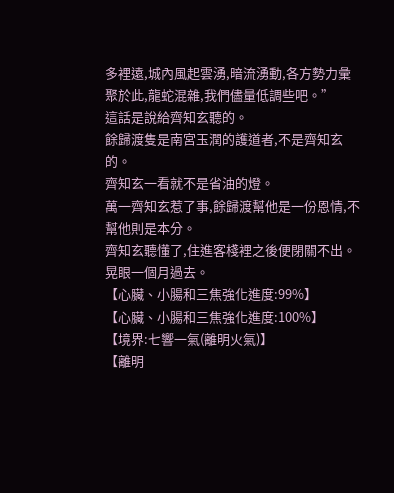多裡遠,城內風起雲湧,暗流湧動,各方勢力彙聚於此,龍蛇混雜,我們儘量低調些吧。”
這話是說給齊知玄聽的。
餘歸渡隻是南宮玉潤的護道者,不是齊知玄的。
齊知玄一看就不是省油的燈。
萬一齊知玄惹了事,餘歸渡幫他是一份恩情,不幫他則是本分。
齊知玄聽懂了,住進客棧裡之後便閉關不出。
晃眼一個月過去。
【心臟、小腸和三焦強化進度:99%】
【心臟、小腸和三焦強化進度:100%】
【境界:七響一氣(離明火氣)】
【離明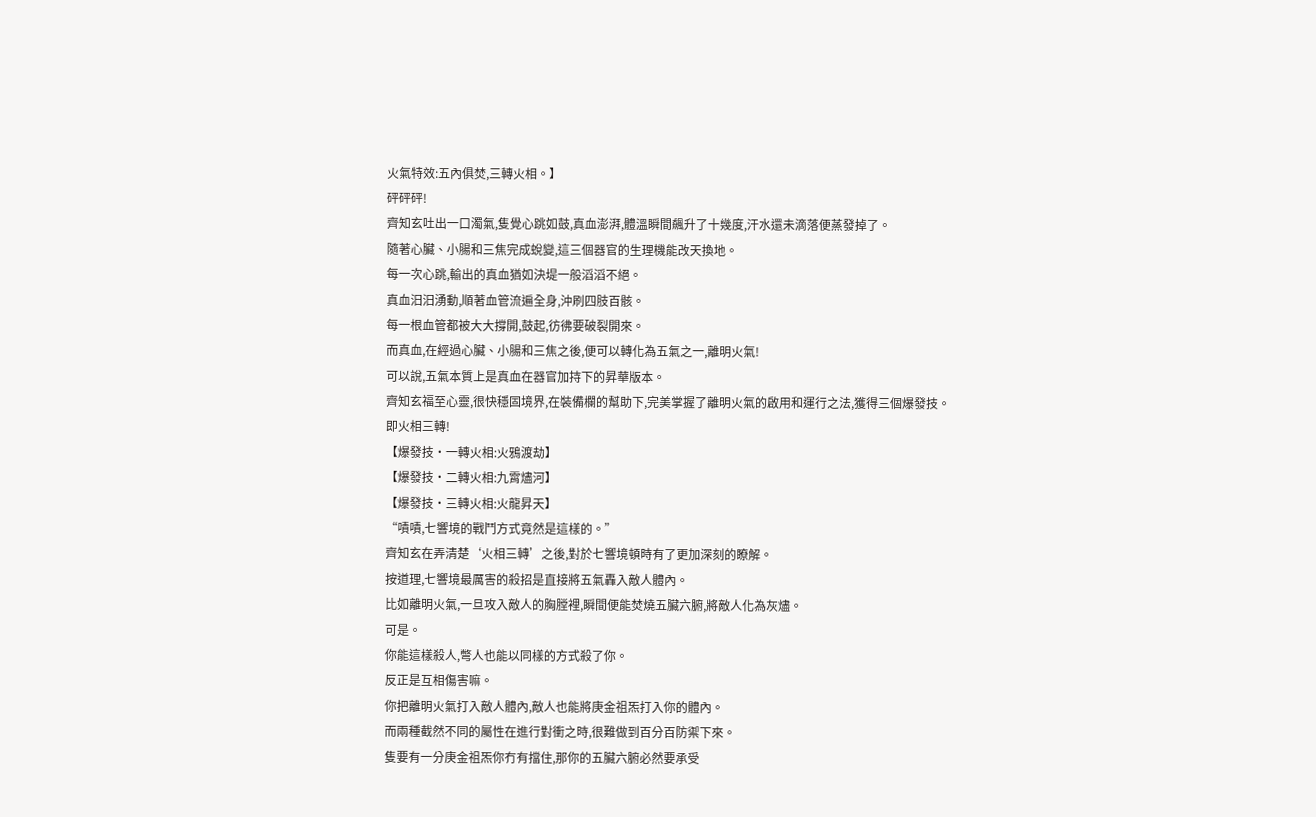火氣特效:五內俱焚,三轉火相。】
砰砰砰!
齊知玄吐出一口濁氣,隻覺心跳如鼓,真血澎湃,體溫瞬間飆升了十幾度,汗水還未滴落便蒸發掉了。
隨著心臟、小腸和三焦完成蛻變,這三個器官的生理機能改天換地。
每一次心跳,輸出的真血猶如決堤一般滔滔不絕。
真血汩汩湧動,順著血管流遍全身,沖刷四肢百骸。
每一根血管都被大大撐開,鼓起,彷彿要破裂開來。
而真血,在經過心臟、小腸和三焦之後,便可以轉化為五氣之一,離明火氣!
可以說,五氣本質上是真血在器官加持下的昇華版本。
齊知玄福至心靈,很快穩固境界,在裝備欄的幫助下,完美掌握了離明火氣的啟用和運行之法,獲得三個爆發技。
即火相三轉!
【爆發技·一轉火相:火鴉渡劫】
【爆發技·二轉火相:九霄燼河】
【爆發技·三轉火相:火龍昇天】
“嘖嘖,七響境的戰鬥方式竟然是這樣的。”
齊知玄在弄清楚‘火相三轉’之後,對於七響境頓時有了更加深刻的瞭解。
按道理,七響境最厲害的殺招是直接將五氣轟入敵人體內。
比如離明火氣,一旦攻入敵人的胸膛裡,瞬間便能焚燒五臟六腑,將敵人化為灰燼。
可是。
你能這樣殺人,彆人也能以同樣的方式殺了你。
反正是互相傷害嘛。
你把離明火氣打入敵人體內,敵人也能將庚金祖炁打入你的體內。
而兩種截然不同的屬性在進行對衝之時,很難做到百分百防禦下來。
隻要有一分庚金祖炁你冇有擋住,那你的五臟六腑必然要承受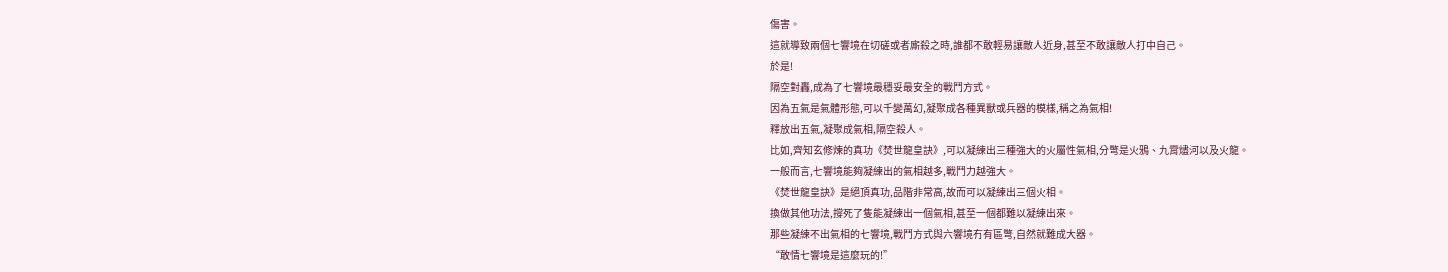傷害。
這就導致兩個七響境在切磋或者廝殺之時,誰都不敢輕易讓敵人近身,甚至不敢讓敵人打中自己。
於是!
隔空對轟,成為了七響境最穩妥最安全的戰鬥方式。
因為五氣是氣體形態,可以千變萬幻,凝聚成各種異獸或兵器的模樣,稱之為氣相!
釋放出五氣,凝聚成氣相,隔空殺人。
比如,齊知玄修煉的真功《焚世龍皇訣》,可以凝練出三種強大的火屬性氣相,分彆是火鴉、九霄燼河以及火龍。
一般而言,七響境能夠凝練出的氣相越多,戰鬥力越強大。
《焚世龍皇訣》是絕頂真功,品階非常高,故而可以凝練出三個火相。
換做其他功法,撐死了隻能凝練出一個氣相,甚至一個都難以凝練出來。
那些凝練不出氣相的七響境,戰鬥方式與六響境冇有區彆,自然就難成大器。
“敢情七響境是這麼玩的!”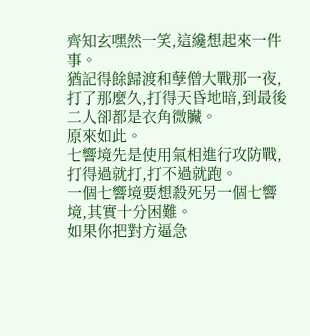齊知玄嘿然一笑,這纔想起來一件事。
猶記得餘歸渡和孽僧大戰那一夜,打了那麼久,打得天昏地暗,到最後二人卻都是衣角微臟。
原來如此。
七響境先是使用氣相進行攻防戰,打得過就打,打不過就跑。
一個七響境要想殺死另一個七響境,其實十分困難。
如果你把對方逼急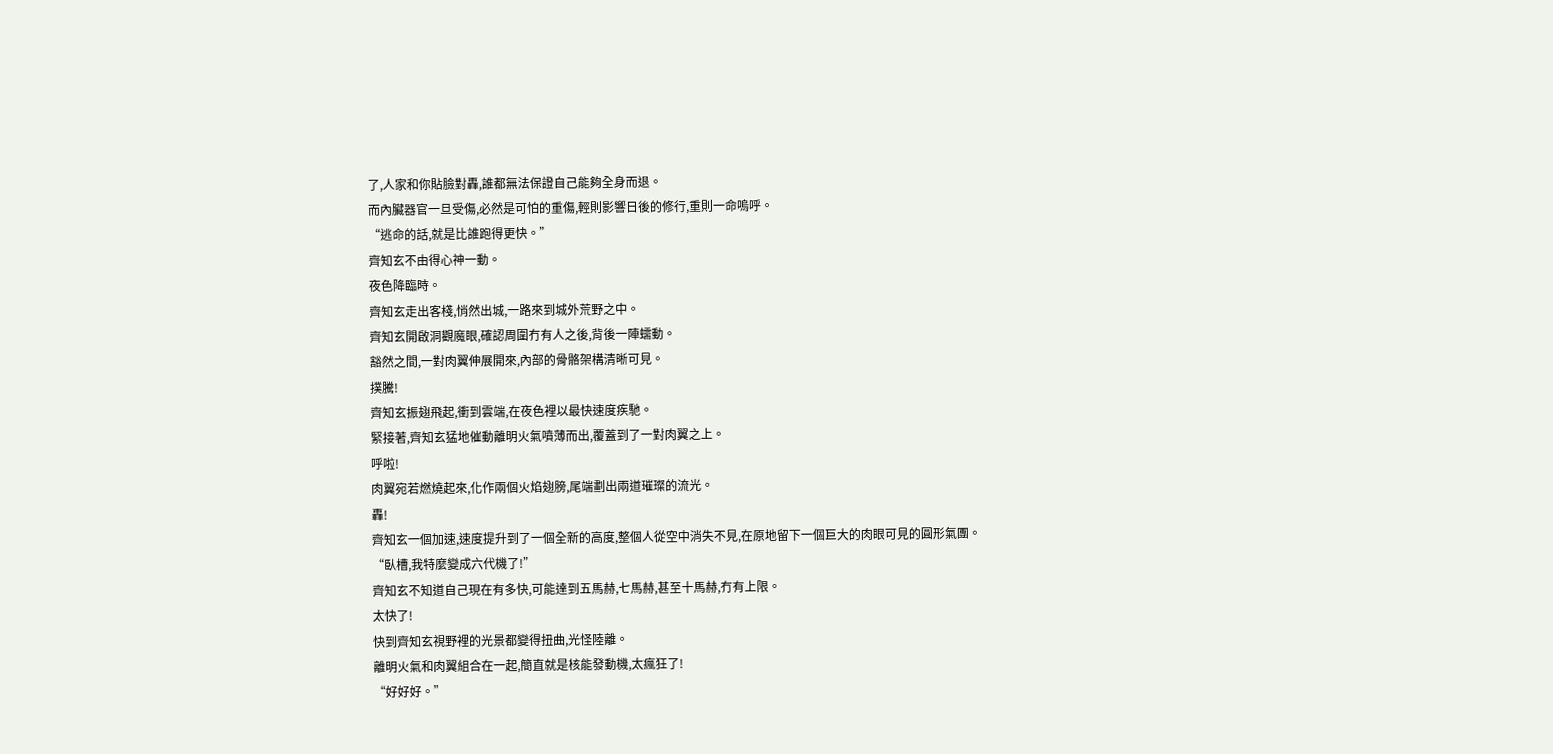了,人家和你貼臉對轟,誰都無法保證自己能夠全身而退。
而內臟器官一旦受傷,必然是可怕的重傷,輕則影響日後的修行,重則一命嗚呼。
“逃命的話,就是比誰跑得更快。”
齊知玄不由得心神一動。
夜色降臨時。
齊知玄走出客棧,悄然出城,一路來到城外荒野之中。
齊知玄開啟洞觀魔眼,確認周圍冇有人之後,背後一陣蠕動。
豁然之間,一對肉翼伸展開來,內部的骨骼架構清晰可見。
撲騰!
齊知玄振翅飛起,衝到雲端,在夜色裡以最快速度疾馳。
緊接著,齊知玄猛地催動離明火氣噴薄而出,覆蓋到了一對肉翼之上。
呼啦!
肉翼宛若燃燒起來,化作兩個火焰翅膀,尾端劃出兩道璀璨的流光。
轟!
齊知玄一個加速,速度提升到了一個全新的高度,整個人從空中消失不見,在原地留下一個巨大的肉眼可見的圓形氣團。
“臥槽,我特麼變成六代機了!”
齊知玄不知道自己現在有多快,可能達到五馬赫,七馬赫,甚至十馬赫,冇有上限。
太快了!
快到齊知玄視野裡的光景都變得扭曲,光怪陸離。
離明火氣和肉翼組合在一起,簡直就是核能發動機,太瘋狂了!
“好好好。”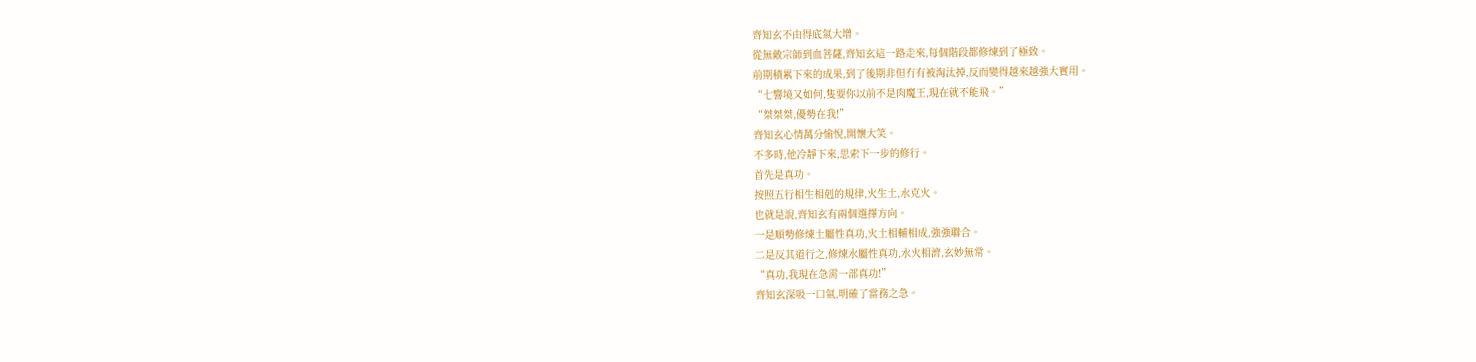齊知玄不由得底氣大增。
從無敵宗師到血菩薩,齊知玄這一路走來,每個階段都修煉到了極致。
前期積累下來的成果,到了後期非但冇有被淘汰掉,反而變得越來越強大實用。
“七響境又如何,隻要你以前不是肉魔王,現在就不能飛。”
“桀桀桀,優勢在我!”
齊知玄心情萬分愉悅,開懷大笑。
不多時,他冷靜下來,思索下一步的修行。
首先是真功。
按照五行相生相剋的規律,火生土,水克火。
也就是說,齊知玄有兩個選擇方向。
一是順勢修煉土屬性真功,火土相輔相成,強強聯合。
二是反其道行之,修煉水屬性真功,水火相濟,玄妙無常。
“真功,我現在急需一部真功!”
齊知玄深吸一口氣,明確了當務之急。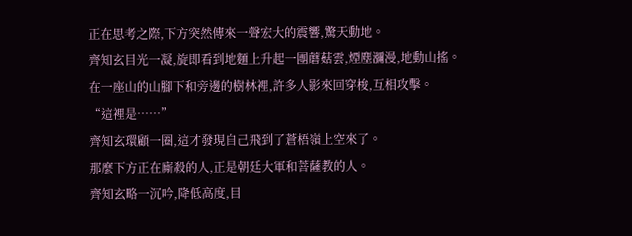正在思考之際,下方突然傳來一聲宏大的震響,驚天動地。
齊知玄目光一凝,旋即看到地麵上升起一團蘑菇雲,煙塵瀰漫,地動山搖。
在一座山的山腳下和旁邊的樹林裡,許多人影來回穿梭,互相攻擊。
“這裡是……”
齊知玄環顧一圈,這才發現自己飛到了蒼梧嶺上空來了。
那麼下方正在廝殺的人,正是朝廷大軍和菩薩教的人。
齊知玄略一沉吟,降低高度,目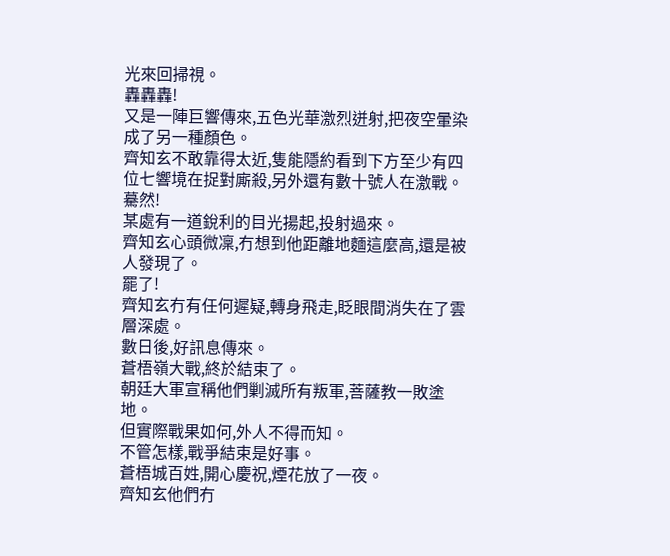光來回掃視。
轟轟轟!
又是一陣巨響傳來,五色光華激烈迸射,把夜空暈染成了另一種顏色。
齊知玄不敢靠得太近,隻能隱約看到下方至少有四位七響境在捉對廝殺,另外還有數十號人在激戰。
驀然!
某處有一道銳利的目光揚起,投射過來。
齊知玄心頭微凜,冇想到他距離地麵這麼高,還是被人發現了。
罷了!
齊知玄冇有任何遲疑,轉身飛走,眨眼間消失在了雲層深處。
數日後,好訊息傳來。
蒼梧嶺大戰,終於結束了。
朝廷大軍宣稱他們剿滅所有叛軍,菩薩教一敗塗地。
但實際戰果如何,外人不得而知。
不管怎樣,戰爭結束是好事。
蒼梧城百姓,開心慶祝,煙花放了一夜。
齊知玄他們冇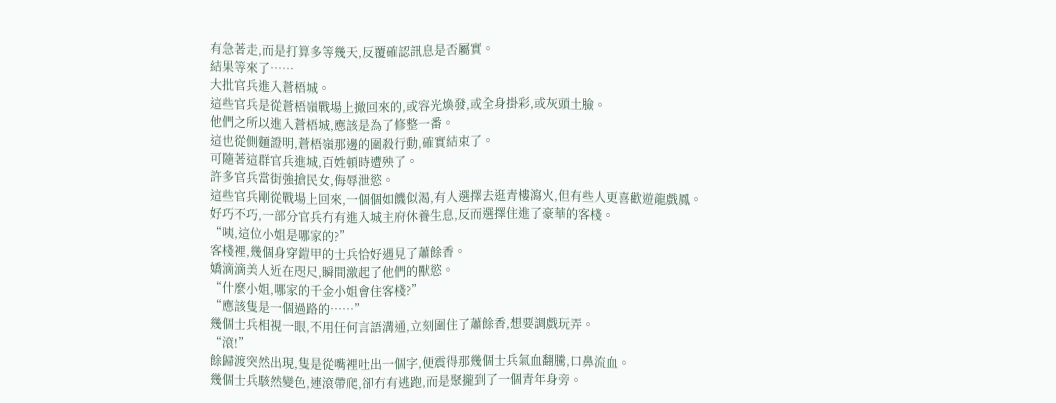有急著走,而是打算多等幾天,反覆確認訊息是否屬實。
結果等來了……
大批官兵進入蒼梧城。
這些官兵是從蒼梧嶺戰場上撤回來的,或容光煥發,或全身掛彩,或灰頭土臉。
他們之所以進入蒼梧城,應該是為了修整一番。
這也從側麵證明,蒼梧嶺那邊的圍殺行動,確實結束了。
可隨著這群官兵進城,百姓頓時遭殃了。
許多官兵當街強搶民女,侮辱泄慾。
這些官兵剛從戰場上回來,一個個如饑似渴,有人選擇去逛青樓瀉火,但有些人更喜歡遊龍戲鳳。
好巧不巧,一部分官兵冇有進入城主府休養生息,反而選擇住進了豪華的客棧。
“咦,這位小姐是哪家的?”
客棧裡,幾個身穿鎧甲的士兵恰好遇見了蕭餘香。
嬌滴滴美人近在咫尺,瞬間激起了他們的獸慾。
“什麼小姐,哪家的千金小姐會住客棧?”
“應該隻是一個過路的……”
幾個士兵相視一眼,不用任何言語溝通,立刻圍住了蕭餘香,想要調戲玩弄。
“滾!”
餘歸渡突然出現,隻是從嘴裡吐出一個字,便震得那幾個士兵氣血翻騰,口鼻流血。
幾個士兵駭然變色,連滾帶爬,卻冇有逃跑,而是聚攏到了一個青年身旁。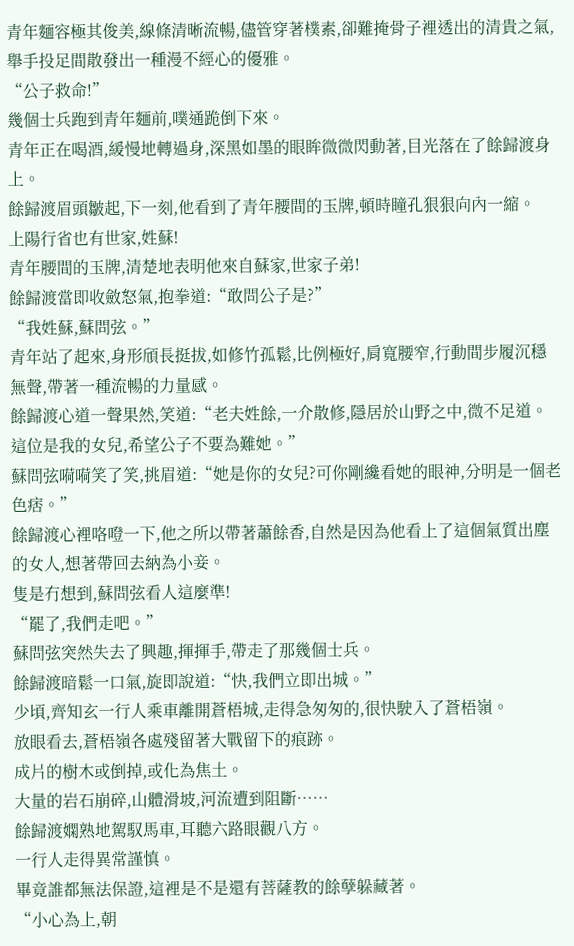青年麵容極其俊美,線條清晰流暢,儘管穿著樸素,卻難掩骨子裡透出的清貴之氣,舉手投足間散發出一種漫不經心的優雅。
“公子救命!”
幾個士兵跑到青年麵前,噗通跪倒下來。
青年正在喝酒,緩慢地轉過身,深黑如墨的眼眸微微閃動著,目光落在了餘歸渡身上。
餘歸渡眉頭皺起,下一刻,他看到了青年腰間的玉牌,頓時瞳孔狠狠向內一縮。
上陽行省也有世家,姓蘇!
青年腰間的玉牌,清楚地表明他來自蘇家,世家子弟!
餘歸渡當即收斂怒氣,抱拳道:“敢問公子是?”
“我姓蘇,蘇問弦。”
青年站了起來,身形頎長挺拔,如修竹孤鬆,比例極好,肩寬腰窄,行動間步履沉穩無聲,帶著一種流暢的力量感。
餘歸渡心道一聲果然,笑道:“老夫姓餘,一介散修,隱居於山野之中,微不足道。這位是我的女兒,希望公子不要為難她。”
蘇問弦嗬嗬笑了笑,挑眉道:“她是你的女兒?可你剛纔看她的眼神,分明是一個老色痞。”
餘歸渡心裡咯噔一下,他之所以帶著蕭餘香,自然是因為他看上了這個氣質出塵的女人,想著帶回去納為小妾。
隻是冇想到,蘇問弦看人這麼準!
“罷了,我們走吧。”
蘇問弦突然失去了興趣,揮揮手,帶走了那幾個士兵。
餘歸渡暗鬆一口氣,旋即說道:“快,我們立即出城。”
少頃,齊知玄一行人乘車離開蒼梧城,走得急匆匆的,很快駛入了蒼梧嶺。
放眼看去,蒼梧嶺各處殘留著大戰留下的痕跡。
成片的樹木或倒掉,或化為焦土。
大量的岩石崩碎,山體滑坡,河流遭到阻斷……
餘歸渡嫻熟地駕馭馬車,耳聽六路眼觀八方。
一行人走得異常謹慎。
畢竟誰都無法保證,這裡是不是還有菩薩教的餘孽躲藏著。
“小心為上,朝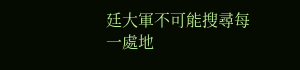廷大軍不可能搜尋每一處地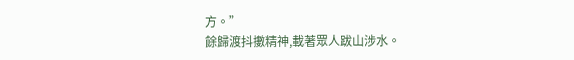方。”
餘歸渡抖擻精神,載著眾人跋山涉水。